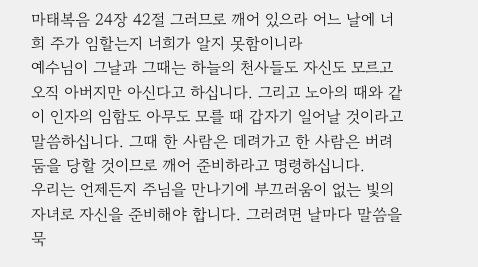마태복음 24장 42절 그러므로 깨어 있으라 어느 날에 너희 주가 임할는지 너희가 알지 못함이니라
예수님이 그날과 그때는 하늘의 천사들도 자신도 모르고 오직 아버지만 아신다고 하십니다. 그리고 노아의 때와 같이 인자의 임함도 아무도 모를 때 갑자기 일어날 것이라고 말씀하십니다. 그때 한 사람은 데려가고 한 사람은 버려둠을 당할 것이므로 깨어 준비하라고 명령하십니다.
우리는 언제든지 주님을 만나기에 부끄러움이 없는 빛의 자녀로 자신을 준비해야 합니다. 그러려면 날마다 말씀을 묵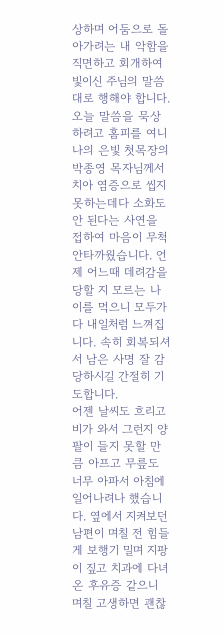상하며 어둠으로 돌아가려는 내 악함을 직면하고 회개하여 빛이신 주님의 말씀대로 행해야 합니다.
오늘 말씀을 묵상하려고 홈피를 여니 나의 은빛 첫목장의 박종영 목자님께서 치아 염증으로 씹지 못하는데다 소화도 안 된다는 사연을 접하여 마음이 무척 안타까웠습니다. 언제 어느때 데려감을 당할 지 모르는 나이를 먹으니 모두가 다 내일처럼 느껴집니다. 속히 회복되셔서 남은 사명 잘 감당하시길 간절히 기도합니다.
어젠 날씨도 흐리고 비가 와서 그런지 양팔이 들지 못할 만큼 아프고 무릎도 너무 아파서 아침에 일어나려나 했습니다. 옆에서 지켜보던 남편이 며칠 전 힘들게 보행기 밀며 지팡이 짚고 치과에 다녀온 후유증 같으니 며칠 고생하면 괜찮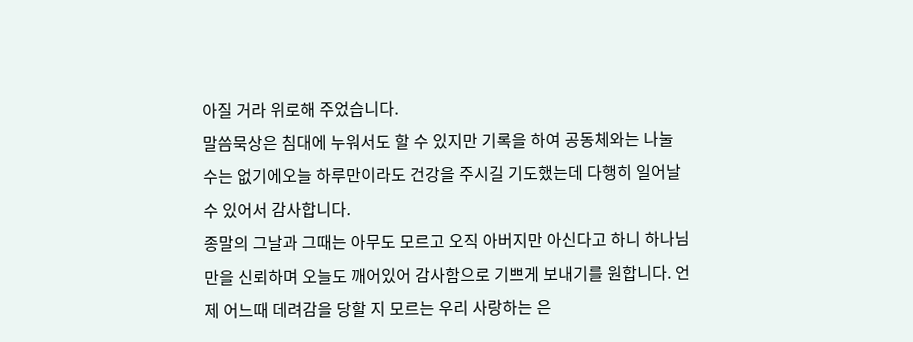아질 거라 위로해 주었습니다.
말씀묵상은 침대에 누워서도 할 수 있지만 기록을 하여 공동체와는 나눌 수는 없기에오늘 하루만이라도 건강을 주시길 기도했는데 다행히 일어날 수 있어서 감사합니다.
종말의 그날과 그때는 아무도 모르고 오직 아버지만 아신다고 하니 하나님만을 신뢰하며 오늘도 깨어있어 감사함으로 기쁘게 보내기를 원합니다. 언제 어느때 데려감을 당할 지 모르는 우리 사랑하는 은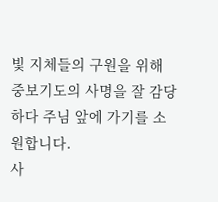빛 지체들의 구원을 위해 중보기도의 사명을 잘 감당하다 주님 앞에 가기를 소원합니다.
사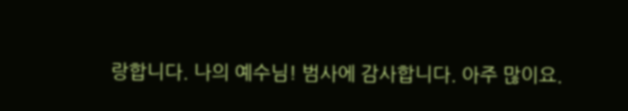랑합니다. 나의 예수님! 범사에 감사합니다. 아주 많이요.